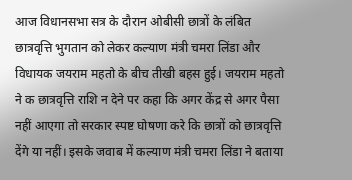आज विधानसभा सत्र के दौरान ओबीसी छात्रों के लंबित छात्रवृत्ति भुगतान को लेकर कल्याण मंत्री चमरा लिंडा और विधायक जयराम महतो के बीच तीखी बहस हुई। जयराम महतो ने क छात्रवृत्ति राशि न देने पर कहा कि अगर केंद्र से अगर पैसा नहीं आएगा तो सरकार स्पष्ट घोषणा करे कि छात्रों को छात्रवृत्ति देंगे या नहीं। इसके जवाब में कल्याण मंत्री चमरा लिंडा ने बताया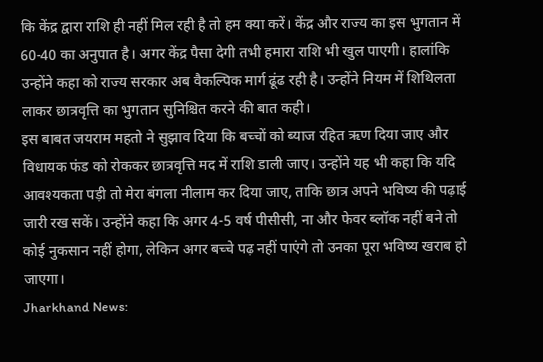कि केंद्र द्वारा राशि ही नहीं मिल रही है तो हम क्या करें। केंद्र और राज्य का इस भुगतान में 60-40 का अनुपात है। अगर केंद्र पैसा देगी तभी हमारा राशि भी खुल पाएगी। हालांकि उन्होंने कहा को राज्य सरकार अब वैकल्पिक मार्ग ढूंढ रही है। उन्होंने नियम में शिथिलता लाकर छात्रवृत्ति का भुगतान सुनिश्चित करने की बात कही।
इस बाबत जयराम महतो ने सुझाव दिया कि बच्चों को ब्याज रहित ऋण दिया जाए और विधायक फंड को रोककर छात्रवृत्ति मद में राशि डाली जाए। उन्होंने यह भी कहा कि यदि आवश्यकता पड़ी तो मेरा बंगला नीलाम कर दिया जाए, ताकि छात्र अपने भविष्य की पढ़ाई जारी रख सकें। उन्होंने कहा कि अगर 4-5 वर्ष पीसीसी, ना और फेवर ब्लॉक नहीं बने तो कोई नुकसान नहीं होगा, लेकिन अगर बच्चे पढ़ नहीं पाएंगे तो उनका पूरा भविष्य खराब हो जाएगा।
Jharkhand News: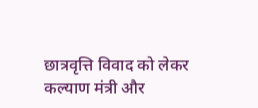छात्रवृत्ति विवाद को लेकर कल्याण मंत्री और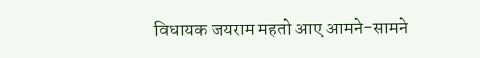विधायक जयराम महतो आए आमने-सामने